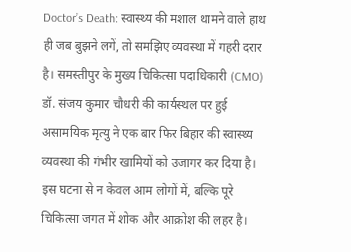Doctor’s Death: स्वास्थ्य की मशाल थामने वाले हाथ ही जब बुझने लगें, तो समझिए व्यवस्था में गहरी दरार है। समस्तीपुर के मुख्य चिकित्सा पदाधिकारी (CMO) डॉ. संजय कुमार चौधरी की कार्यस्थल पर हुई असामयिक मृत्यु ने एक बार फिर बिहार की स्वास्थ्य व्यवस्था की गंभीर खामियों को उजागर कर दिया है। इस घटना से न केवल आम लोगों में, बल्कि पूरे चिकित्सा जगत में शोक और आक्रोश की लहर है।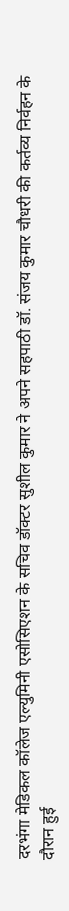दरभंगा मेडिकल कॉलेज एल्युमिनी एसोसिएशन के सचिव डॉक्टर सुशील कुमार ने अपने सहपाठी डॉ. संजय कुमार चौधरी की कर्तव्य निर्वहन के दौरान हुई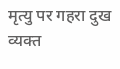मृत्यु पर गहरा दुख व्यक्त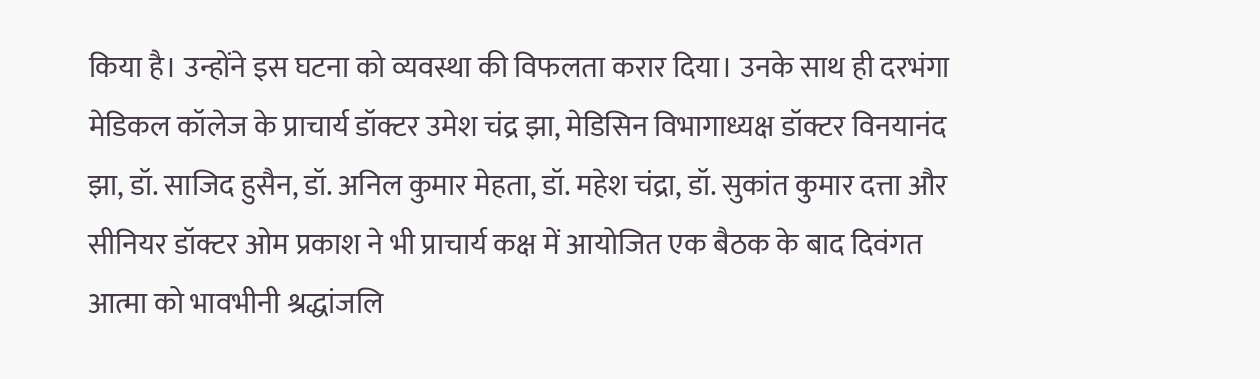किया है। उन्होंने इस घटना को व्यवस्था की विफलता करार दिया। उनके साथ ही दरभंगा मेडिकल कॉलेज के प्राचार्य डॉक्टर उमेश चंद्र झा, मेडिसिन विभागाध्यक्ष डॉक्टर विनयानंद झा, डॉ. साजिद हुसैन, डॉ. अनिल कुमार मेहता, डॉ. महेश चंद्रा, डॉ. सुकांत कुमार दत्ता और सीनियर डॉक्टर ओम प्रकाश ने भी प्राचार्य कक्ष में आयोजित एक बैठक के बाद दिवंगत आत्मा को भावभीनी श्रद्धांजलि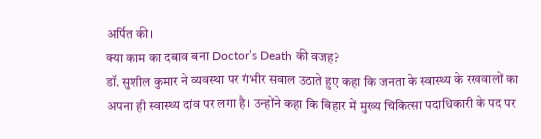अर्पित की।
क्या काम का दबाव बना Doctor’s Death की वजह?
डॉ. सुशील कुमार ने व्यवस्था पर गंभीर सवाल उठाते हुए कहा कि जनता के स्वास्थ्य के रखवालों का अपना ही स्वास्थ्य दांव पर लगा है। उन्होंने कहा कि बिहार में मुख्य चिकित्सा पदाधिकारी के पद पर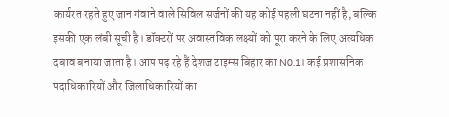कार्यरत रहते हुए जान गंवाने वाले सिविल सर्जनों की यह कोई पहली घटना नहीं है, बल्कि इसकी एक लंबी सूची है। डॉक्टरों पर अवास्तविक लक्ष्यों को पूरा करने के लिए अत्यधिक दबाव बनाया जाता है। आप पढ़ रहे हैं देशज टाइम्स बिहार का N0.1। कई प्रशासनिक पदाधिकारियों और जिलाधिकारियों का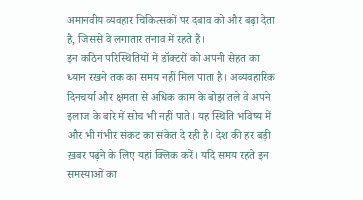अमानवीय व्यवहार चिकित्सकों पर दबाव को और बढ़ा देता है, जिससे वे लगातार तनाव में रहते हैं।
इन कठिन परिस्थितियों में डॉक्टरों को अपनी सेहत का ध्यान रखने तक का समय नहीं मिल पाता है। अव्यवहारिक दिनचर्या और क्षमता से अधिक काम के बोझ तले वे अपने इलाज के बारे में सोच भी नहीं पाते। यह स्थिति भविष्य में और भी गंभीर संकट का संकेत दे रही है। देश की हर बड़ी ख़बर पढ़ने के लिए यहां क्लिक करें। यदि समय रहते इन समस्याओं का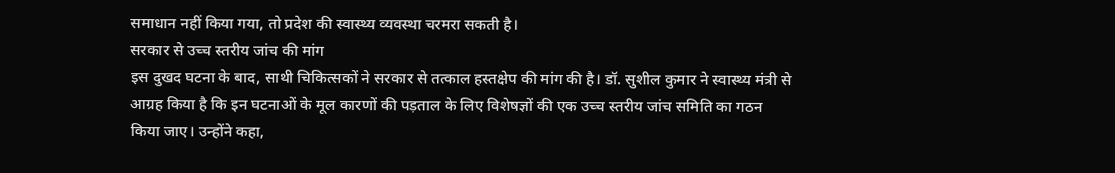समाधान नहीं किया गया, तो प्रदेश की स्वास्थ्य व्यवस्था चरमरा सकती है।
सरकार से उच्च स्तरीय जांच की मांग
इस दुखद घटना के बाद, साथी चिकित्सकों ने सरकार से तत्काल हस्तक्षेप की मांग की है। डॉ. सुशील कुमार ने स्वास्थ्य मंत्री से आग्रह किया है कि इन घटनाओं के मूल कारणों की पड़ताल के लिए विशेषज्ञों की एक उच्च स्तरीय जांच समिति का गठन किया जाए। उन्होंने कहा,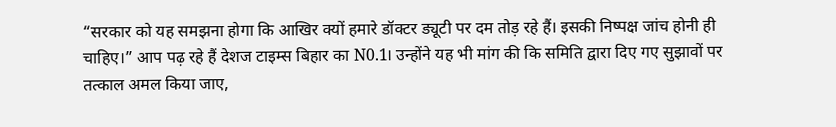“सरकार को यह समझना होगा कि आखिर क्यों हमारे डॉक्टर ड्यूटी पर दम तोड़ रहे हैं। इसकी निष्पक्ष जांच होनी ही चाहिए।” आप पढ़ रहे हैं देशज टाइम्स बिहार का N0.1। उन्होंने यह भी मांग की कि समिति द्वारा दिए गए सुझावों पर तत्काल अमल किया जाए,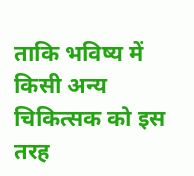ताकि भविष्य में किसी अन्य चिकित्सक को इस तरह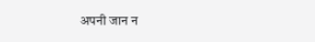अपनी जान न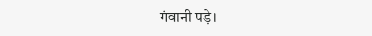गंवानी पड़े।